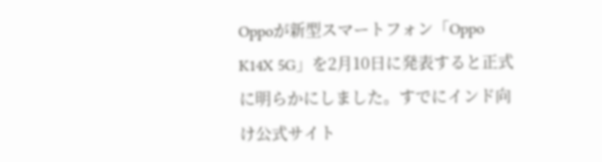Oppoが新型スマートフォン「Oppo K14X 5G」を2月10日に発表すると正式に明らかにしました。すでにインド向け公式サイト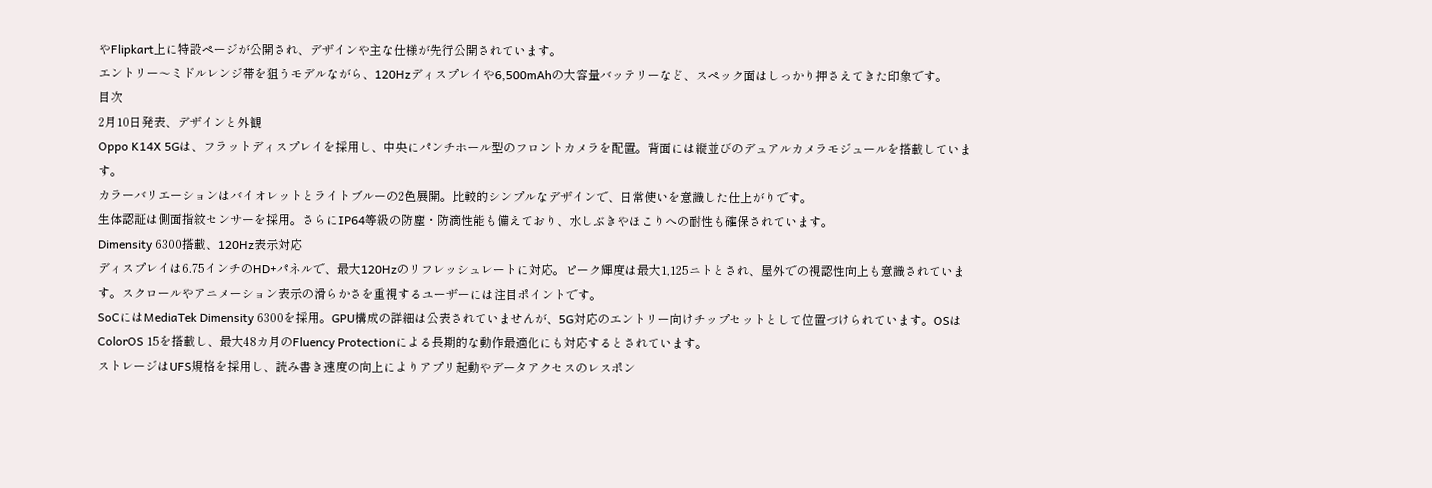やFlipkart上に特設ページが公開され、デザインや主な仕様が先行公開されています。
エントリー〜ミドルレンジ帯を狙うモデルながら、120Hzディスプレイや6,500mAhの大容量バッテリーなど、スペック面はしっかり押さえてきた印象です。
目次
2月10日発表、デザインと外観
Oppo K14X 5Gは、フラットディスプレイを採用し、中央にパンチホール型のフロントカメラを配置。背面には縦並びのデュアルカメラモジュールを搭載しています。
カラーバリエーションはバイオレットとライトブルーの2色展開。比較的シンプルなデザインで、日常使いを意識した仕上がりです。
生体認証は側面指紋センサーを採用。さらにIP64等級の防塵・防滴性能も備えており、水しぶきやほこりへの耐性も確保されています。
Dimensity 6300搭載、120Hz表示対応
ディスプレイは6.75インチのHD+パネルで、最大120Hzのリフレッシュレートに対応。ピーク輝度は最大1,125ニトとされ、屋外での視認性向上も意識されています。スクロールやアニメーション表示の滑らかさを重視するユーザーには注目ポイントです。
SoCにはMediaTek Dimensity 6300を採用。GPU構成の詳細は公表されていませんが、5G対応のエントリー向けチップセットとして位置づけられています。OSはColorOS 15を搭載し、最大48カ月のFluency Protectionによる長期的な動作最適化にも対応するとされています。
ストレージはUFS規格を採用し、読み書き速度の向上によりアプリ起動やデータアクセスのレスポン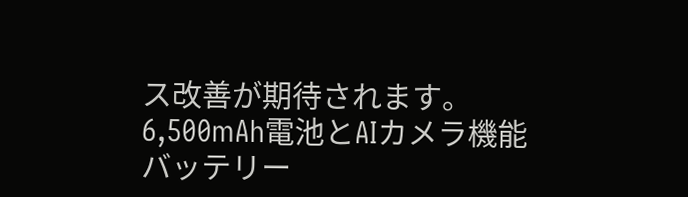ス改善が期待されます。
6,500mAh電池とAIカメラ機能
バッテリー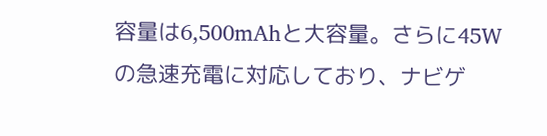容量は6,500mAhと大容量。さらに45Wの急速充電に対応しており、ナビゲ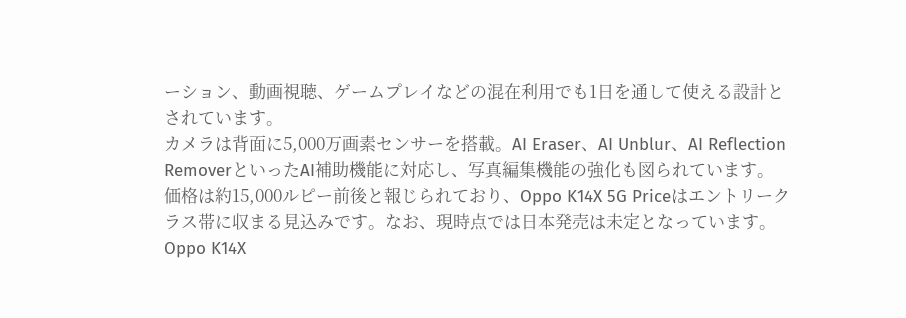ーション、動画視聴、ゲームプレイなどの混在利用でも1日を通して使える設計とされています。
カメラは背面に5,000万画素センサーを搭載。AI Eraser、AI Unblur、AI Reflection RemoverといったAI補助機能に対応し、写真編集機能の強化も図られています。
価格は約15,000ルピー前後と報じられており、Oppo K14X 5G Priceはエントリークラス帯に収まる見込みです。なお、現時点では日本発売は未定となっています。
Oppo K14X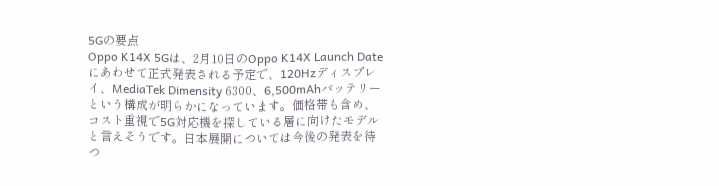5Gの要点
Oppo K14X 5Gは、2月10日のOppo K14X Launch Dateにあわせて正式発表される予定で、120Hzディスプレイ、MediaTek Dimensity 6300、6,500mAhバッテリーという構成が明らかになっています。価格帯も含め、コスト重視で5G対応機を探している層に向けたモデルと言えそうです。日本展開については今後の発表を待つ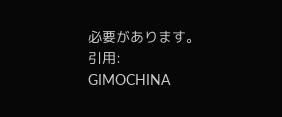必要があります。
引用: GIMOCHINA